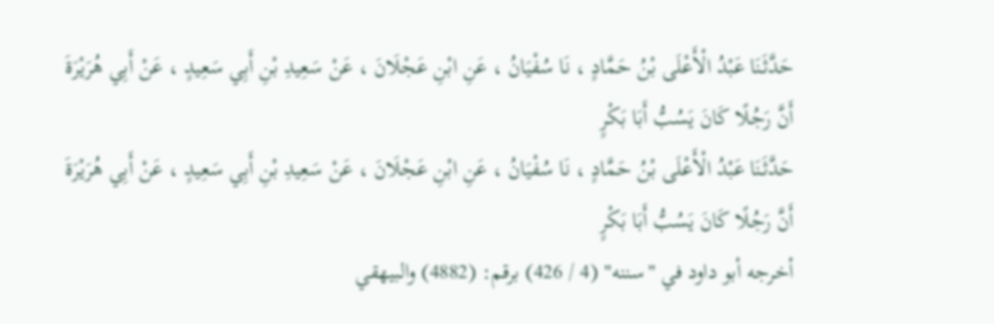حَدَّثَنَا عَبْدُ الْأَعْلَى بْنُ حَمَّادٍ ، نَا سُفْيَانُ ، عَنِ ابْنِ عَجْلَانَ ، عَنْ سَعِيدِ بْنِ أَبِي سَعِيدٍ ، عَنْ أَبِي هُرَيْرَةَ
أَنَّ رَجُلًا كَانَ يَسُبُّ أَبَا بَكْرٍ
حَدَّثَنَا عَبْدُ الْأَعْلَى بْنُ حَمَّادٍ ، نَا سُفْيَانُ ، عَنِ ابْنِ عَجْلَانَ ، عَنْ سَعِيدِ بْنِ أَبِي سَعِيدٍ ، عَنْ أَبِي هُرَيْرَةَ
أَنَّ رَجُلًا كَانَ يَسُبُّ أَبَا بَكْرٍ
أخرجه أبو داود في "سننه" (4 / 426) برقم: (4882) والبيهقي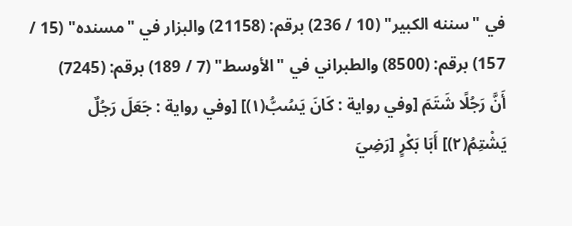في "سننه الكبير" (10 / 236) برقم: (21158) والبزار في "مسنده" (15 / 157) برقم: (8500) والطبراني في "الأوسط" (7 / 189) برقم: (7245)
أَنَّ رَجُلًا شَتَمَ [وفي رواية : كَانَ يَسُبُّ(١)] [وفي رواية : جَعَلَ رَجُلٌ يَشْتِمُ(٢)] أَبَا بَكْرٍ [رَضِيَ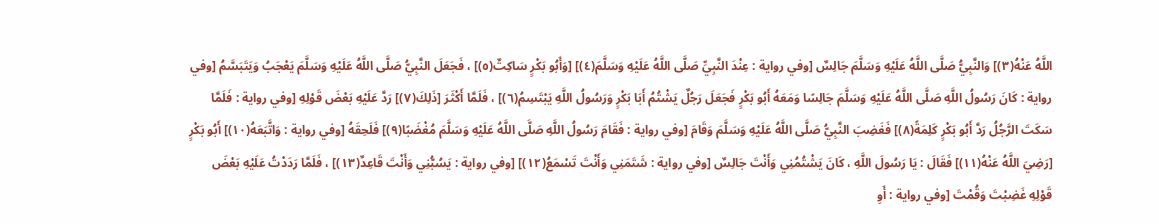اللَّهُ عَنْهُ(٣)] وَالنَّبِيُّ صَلَّى اللَّهُ عَلَيْهِ وَسَلَّمَ جَالِسٌ [وفي رواية : عِنْدَ النَّبِيِّ صَلَّى اللَّهُ عَلَيْهِ وَسَلَّمَ(٤)] [وَأَبُو بَكْرٍ سَاكِتٌ(٥)] ، فَجَعَلَ النَّبِيُّ صَلَّى اللَّهُ عَلَيْهِ وَسَلَّمَ يَعْجَبُ وَيَتَبَسَّمُ [وفي رواية : كَانَ رَسُولُ اللَّهِ صَلَّى اللَّهُ عَلَيْهِ وَسَلَّمَ جَالِسًا وَمَعَهُ أَبُو بَكْرٍ فَجَعَلَ رَجُلٌ يَشْتُمُ أَبَا بَكْرٍ وَرَسُولُ اللَّهِ يَبْتَسِمُ(٦)] ، فَلَمَّا أَكْثَرَ [ذَلِكَ(٧)] رَدَّ عَلَيْهِ بَعْضَ قَوْلِهِ [وفي رواية : فَلَمَّا سَكَتَ الرَّجُلُ رَدَّ أَبُو بَكْرٍ كَلِمَةً(٨)] فَغَضِبَ النَّبِيُّ صَلَّى اللَّهُ عَلَيْهِ وَسَلَّمَ وَقَامَ [وفي رواية : فَقَامَ رَسُولُ اللَّهِ صَلَّى اللَّهُ عَلَيْهِ وَسَلَّمَ مُغْضَبًا(٩)] فَلَحِقَهُ [وفي رواية : وَاتَّبَعَهُ(١٠)] أَبُو بَكْرٍ [رَضِيَ اللَّهُ عَنْهُ(١١)] فَقَالَ : يَا رَسُولَ اللَّهِ ، كَانَ يَشْتُمُنِي وَأَنْتَ جَالِسٌ [وفي رواية : شَتَمَنِي وَأَنْتَ تَسْمَعُ(١٢)] [وفي رواية : يَسُبُّنِي وَأَنْتَ قَاعِدٌ(١٣)] ، فَلَمَّا رَدَدْتُ عَلَيْهِ بَعْضَ قَوْلِهِ غَضِبْتَ وَقُمْتَ [وفي رواية : أَوِ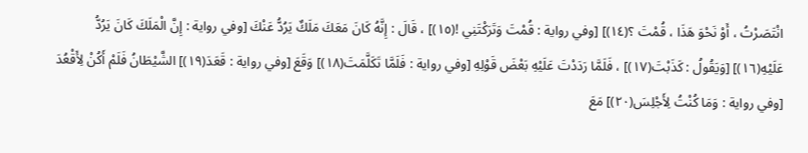انْتَصَرْتُ ، أَوْ نَحْوَ هَذَا ، قُمْتَ ؟(١٤)] [وفي رواية : قُمْتَ وَتَرَكْتَنِي !(١٥)] ، قَالَ : إِنَّهُ كَانَ مَعَكَ مَلَكٌ يَرُدُّ عَنْكَ [وفي رواية : إِنَّ الْمَلَكَ كَانَ يَرُدُّ عَلَيْهِ(١٦)] [وَيَقُولُ : كَذَبْتَ(١٧)] ، فَلَمَّا رَدَدْتَ عَلَيْهِ بَعْضَ قَوْلِهِ [وفي رواية : فَلَمَّا تَكَلَّمَتَ(١٨)] وَقَعَ [وفي رواية : قَعَدَ(١٩)] الشَّيْطَانُ فَلَمْ أَكُنْ لِأَقْعُدَ [وفي رواية : وَمَا كُنْتُ لِأَجْلِسَ(٢٠)] مَعَ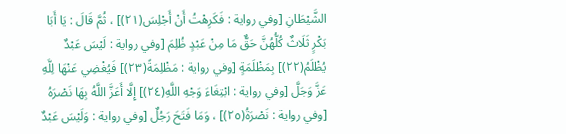الشَّيْطَانِ [وفي رواية : فَكَرِهْتُ أَنْ أَجْلِسَ(٢١)] ، ثُمَّ قَالَ : يَا أَبَا بَكْرٍ ثَلَاثٌ كُلُّهُنَّ حَقٌّ مَا مِنْ عَبْدٍ ظُلِمَ [وفي رواية : لَيْسَ عَبْدٌ يُظْلَمُ(٢٢)] بِمَظْلَمَةٍ [وفي رواية : مَظْلِمَةً(٢٣)] فَيُغْضِي عَنْهَا لِلَّهِ عَزَّ وَجَلَّ [وفي رواية : ابْتِغَاءَ وَجْهِ اللَّهِ(٢٤)] إِلَّا أَعَزَّ اللَّهُ بِهَا نَصْرَهُ [وفي رواية : نَصْرَةُ(٢٥)] ، وَمَا فَتَحَ رَجُلٌ [وفي رواية : وَلَيْسَ عَبْدٌ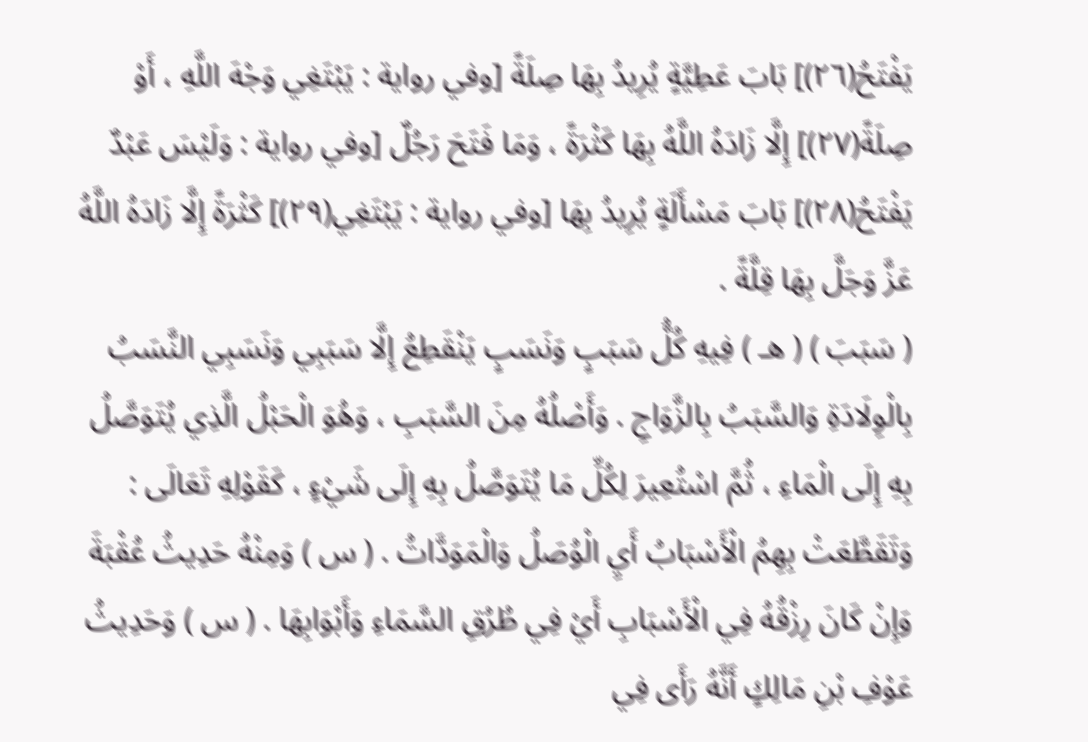يَفْتَحُ(٢٦)] بَابَ عَطِيَّةٍ يُرِيدُ بِهَا صِلَةً [وفي رواية : يَبْتَغِي وَجْهَ اللَّهِ ، أَوْ صِلَةً(٢٧)] إِلَّا زَادَهُ اللَّهُ بِهَا كَثْرَةً ، وَمَا فَتَحَ رَجُلٌ [وفي رواية : وَلَيْسَ عَبْدٌ يَفْتَحُ(٢٨)] بَابَ مَسْأَلَةٍ يُرِيدُ بِهَا [وفي رواية : يَبْتَغِي(٢٩)] كَثْرَةً إِلَّا زَادَهُ اللَّهُ عَزَّ وَجَلَّ بِهَا قِلَّةً .
( سَبَبَ ) ( هـ ) فِيهِ كُلُّ سَبَبٍ وَنَسَبٍ يَنْقَطِعُ إِلَّا سَبَبِي وَنَسَبِي النَّسَبُ بِالْوِلَادَةِ وَالسَّبَبُ بِالزَّوَاجِ . وَأَصْلُهُ مِنَ السَّبَبِ ، وَهُوَ الْحَبْلُ الَّذِي يُتَوَصَّلُ بِهِ إِلَى الْمَاءِ ، ثُمَّ اسْتُعِيرَ لِكُلِّ مَا يُتَوَصَّلُ بِهِ إِلَى شَيْءٍ ، كَقَوْلِهِ تَعَالَى : وَتَقَطَّعَتْ بِهِمُ الْأَسْبَابُ أَيِ الْوُصَلُ وَالْمَوَدَّاتُ . ( س ) وَمِنْهُ حَدِيثُ عُقْبَةَ وَإِنْ كَانَ رِزْقُهُ فِي الْأَسْبَابِ أَيْ فِي طُرُقِ السَّمَاءِ وَأَبْوَابِهَا . ( س ) وَحَدِيثُ عَوْفِ بْنِ مَالِكٍ أَنَّهُ رَأَى فِي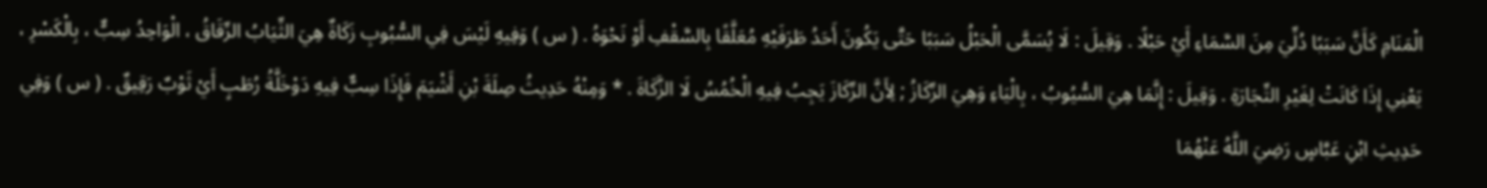الْمَنَامِ كَأَنَّ سَبَبًا دُلِّيَ مِنَ السَّمَاءِ أَيْ حَبْلًا . وَقِيلَ : لَا يُسَمَّى الْحَبْلُ سَبَبًا حَتَّى يَكُونَ أَحَدُ طَرَفَيْهِ مُعَلَّقًا بِالسَّقْفِ أَوْ نَحْوَهُ . ( س ) وَفِيهِ لَيْسَ فِي السُّبُوبِ زَكَاةٌ هِيَ الثِّيَابُ الرِّقَاقُ ، الْوَاحِدُ سِبٌّ ، بِالْكَسْرِ ، يَعْنِي إِذَا كَانَتْ لِغَيْرِ التِّجَارَةِ . وَقِيلَ : إِنَّمَا هِيَ السُّيُوبُ ، بِالْيَاءِ وَهِيَ الرِّكَازُ ; لِأَنَّ الرِّكَازَ يَجِبُ فِيهِ الْخُمُسُ لَا الزَّكَاةَ . * وَمِنْهُ حَدِيثُ صِلَةَ بْنِ أَشْيَمَ فَإِذَا سِبٌّ فِيهِ دَوْخَلَّةُ رُطَبٍ أَيْ ثَوْبٌ رَقِيقٌ . ( س ) وَفِي حَدِيثِ ابْنِ عَبَّاسٍ رَضِيَ اللَّهُ عَنْهُمَا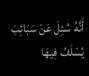أَنَّهُ سُئِلَ عَنْ سَبَائِبَ يُسْلَفُ فِيهَا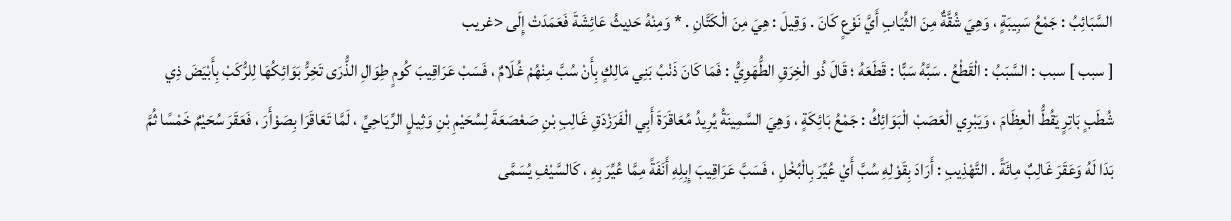السَّبَائِبُ : جَمْعُ سَبِيبَةٍ ، وَهِيَ شُقَّةٌ مِنَ الثِّيَابِ أَيَّ نَوْعٍ كَانَ . وَقِيلَ : هِيَ مِنَ الْكَتَّانِ . * وَمِنْهُ حَدِيثُ عَائِشَةَ فَعَمَدَتْ إِلَى <غريب
[ سبب ] سبب : السَّبَبُ : الْقَطْعُ . سَبَّهُ سَبًّا : قَطَعَهُ ؛ قَالَ ذُو الْخِرَقِ الطُّهَوِيُّ : فَمَا كَانَ ذَنْبُ بَنِي مَالِكٍ بِأَنْ سُبَّ مِنْهُمْ غُلَامٌ ، فَسَبْ عَرَاقِيبَ كُومٍ طِوَالِ الذُّرَى تَخِرُّ بَوَائِكُهَا لِلرُّكَبْ بِأَبْيَضَ ذِي شُطَبٍ بَاتِرٍ يَقُطُّ الْعِظَامَ ، وَيَبْرِي الْعَصَبْ الْبَوَائِكُ : جَمْعُ بَائِكَةٍ ، وَهِيَ السَّمِينَةُ يُرِيدُ مُعَاقَرَةَ أَبِي الْفَرَزْدَقِ غَالِبِ بْنِ صَعْصَعَةَ لِسُحَيْمِ بْنِ وَثِيلٍ الرِّيَاحِيِّ ، لَمَّا تَعَاقَرَا بِصَوْأَرَ ، فَعَقَرَ سُحَيْمٌ خَمْسًا ثُمَّ بَدَا لَهُ وَعَقَرَ غَالِبٌ مِائَةً . التَّهْذِيبِ : أَرَادَ بِقَوْلِهِ سُبَّ أَيْ عُيِّرَ بِالْبُخْلِ ، فَسَبَّ عَرَاقِيبَ إِبِلِهِ أَنَفَةً مِمَّا عُيِّرَ بِهِ ، كَالسَّيْفِ يُسَمَّى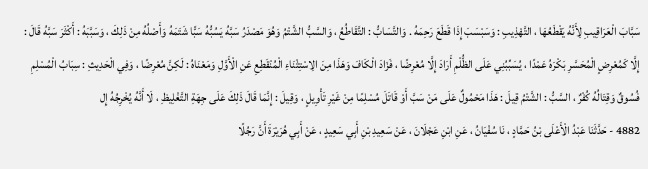سَبَّابَ الْعَرَاقِيبِ لِأَنَّهُ يَقْطَعُهَا ، التَّهْذِيبِ : وَسَبْسَبَ إِذَا قَطَعَ رَحِمَهُ . وَالتَّسَابُّ : التَّقَاطُعُ ، وَالسَّبُّ الشَّتْمُ وَهُوَ مَصْدَرُ سَبَّهُ يَسُبُّهُ سَبًّا شَتَمَهُ وَأَصْلُهُ مِنْ ذَلِكَ ، وَسَبَّبَهُ : أَكْثَرَ سَبَّهُ قَالَ : إِلَّا كَمُعْرِضٍ الْمُحَسَّرِ بَكْرَهُ عَمْدًا ، يُسَبِّبُنِي عَلَى الظُّلْمِ أَرَادَ إِلَّا مُعْرِضًا ، فَزَادَ الْكَافَ وَهَذَا مِنَ الِاسْتِثْنَاءِ الْمُنْقَطِعِ عَنِ الْأَوَّلِ وَمَعْنَاهُ : لَكِنَّ مُعْرِضًا ، وَفِي الْحَدِيثِ : سِبَابُ الْمُسْلِمِ فُسُوقٌ وَقِتَالُهُ كُفْرٌ ، السَّبُّ : الشَّتْمُ قِيلَ : هَذَا مَحْمُولٌ عَلَى مَنْ سَبَّ أَوْ قَاتَلَ مُسْلِمًا مِنْ غَيْرِ تَأْوِيلٍ ، وَقِيلَ : إِنَّمَا قَالَ ذَلِكَ عَلَى جِهَةِ التَّغْلِيظِ ، لَا أَنَّهُ يُخْرِجُهُ إِل
4882 - حَدَّثَنَا عَبْدُ الْأَعْلَى بْنُ حَمَّادٍ ، نَا سُفْيَانُ ، عَنِ ابْنِ عَجْلَانَ ، عَنْ سَعِيدِ بْنِ أَبِي سَعِيدٍ ، عَنْ أَبِي هُرَيْرَةَ أَنَّ رَجُلًا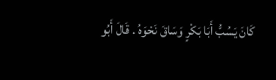كَانَ يَسُبُّ أَبَا بَكْرٍ وَسَاقَ نَحْوَهُ . قَالَ أَبُو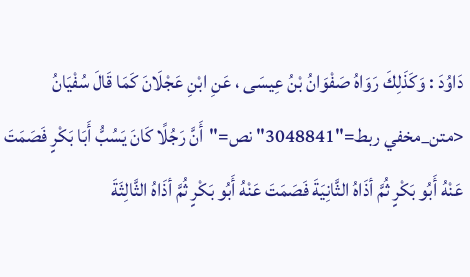دَاوُدَ : وَكَذَلِكَ رَوَاهُ صَفْوَانُ بْنُ عِيسَى ، عَنِ ابْنِ عَجْلَانَ كَمَا قَالَ سُفْيَانُ <متن_مخفي ربط="3048841" نص="أَنَّ رَجُلًا كَانَ يَسُبُّ أَبَا بَكْرٍ فَصَمَتَ عَنْهُ أَبُو بَكْرٍ ثُمَّ أذَاهُ الثَّانِيَةَ فَصَمَتَ عَنْهُ أَبُو بَكْرٍ ثُمَّ أذَاهُ الثَّالِثَةَ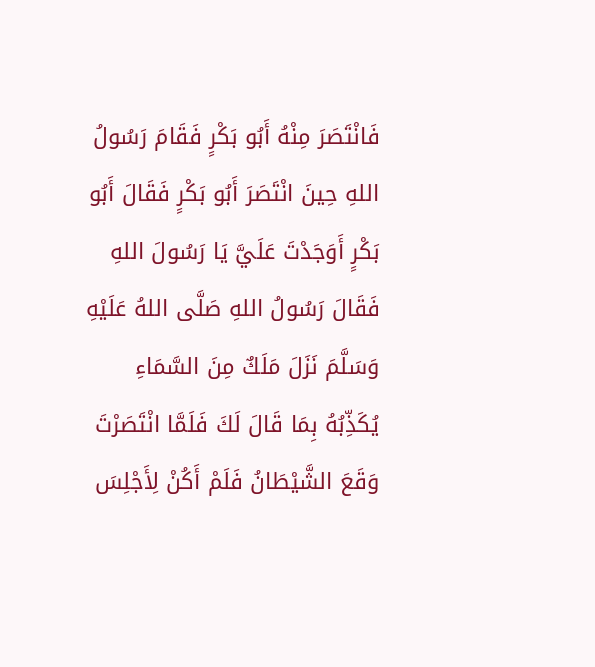فَانْتَصَرَ مِنْهُ أَبُو بَكْرٍ فَقَامَ رَسُولُ اللهِ حِينَ انْتَصَرَ أَبُو بَكْرٍ فَقَالَ أَبُو بَكْرٍ أَوَجَدْتَ عَلَيَّ يَا رَسُولَ اللهِ فَقَالَ رَسُولُ اللهِ صَلَّى اللهُ عَلَيْهِ وَسَلَّمَ نَزَلَ مَلَكٌ مِنَ السَّمَاءِ يُكَذِّبُهُ بِمَا قَالَ لَكَ فَلَمَّا انْتَصَرْتَ وَقَعَ الشَّيْطَانُ فَلَمْ أَكُنْ لِأَجْلِسَ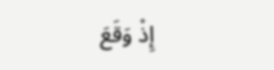إِذْ وَقَعَ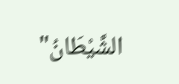الشَّيْطَانُ"